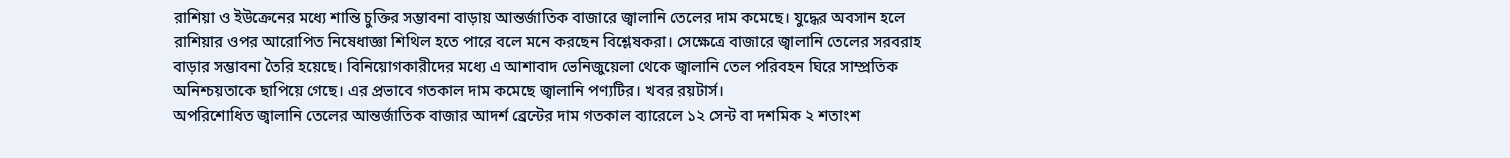রাশিয়া ও ইউক্রেনের মধ্যে শান্তি চুক্তির সম্ভাবনা বাড়ায় আন্তর্জাতিক বাজারে জ্বালানি তেলের দাম কমেছে। যুদ্ধের অবসান হলে রাশিয়ার ওপর আরোপিত নিষেধাজ্ঞা শিথিল হতে পারে বলে মনে করছেন বিশ্লেষকরা। সেক্ষেত্রে বাজারে জ্বালানি তেলের সরবরাহ বাড়ার সম্ভাবনা তৈরি হয়েছে। বিনিয়োগকারীদের মধ্যে এ আশাবাদ ভেনিজুয়েলা থেকে জ্বালানি তেল পরিবহন ঘিরে সাম্প্রতিক অনিশ্চয়তাকে ছাপিয়ে গেছে। এর প্রভাবে গতকাল দাম কমেছে জ্বালানি পণ্যটির। খবর রয়টার্স।
অপরিশোধিত জ্বালানি তেলের আন্তর্জাতিক বাজার আদর্শ ব্রেন্টের দাম গতকাল ব্যারেলে ১২ সেন্ট বা দশমিক ২ শতাংশ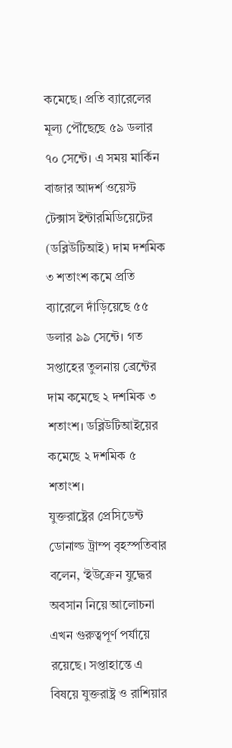কমেছে। প্রতি ব্যারেলের মূল্য পৌঁছেছে ৫৯ ডলার ৭০ সেন্টে। এ সময় মার্কিন বাজার আদর্শ ওয়েস্ট টেক্সাস ইন্টারমিডিয়েটের (ডব্লিউটিআই) দাম দশমিক ৩ শতাংশ কমে প্রতি ব্যারেলে দাঁড়িয়েছে ৫৫ ডলার ৯৯ সেন্টে। গত সপ্তাহের তুলনায় ব্রেন্টের দাম কমেছে ২ দশমিক ৩ শতাংশ। ডব্লিউটিআইয়ের কমেছে ২ দশমিক ৫ শতাংশ।
যুক্তরাষ্ট্রের প্রেসিডেন্ট ডোনাল্ড ট্রাম্প বৃহস্পতিবার বলেন, ‘ইউক্রেন যুদ্ধের অবসান নিয়ে আলোচনা এখন গুরুত্বপূর্ণ পর্যায়ে রয়েছে। সপ্তাহান্তে এ বিষয়ে যুক্তরাষ্ট্র ও রাশিয়ার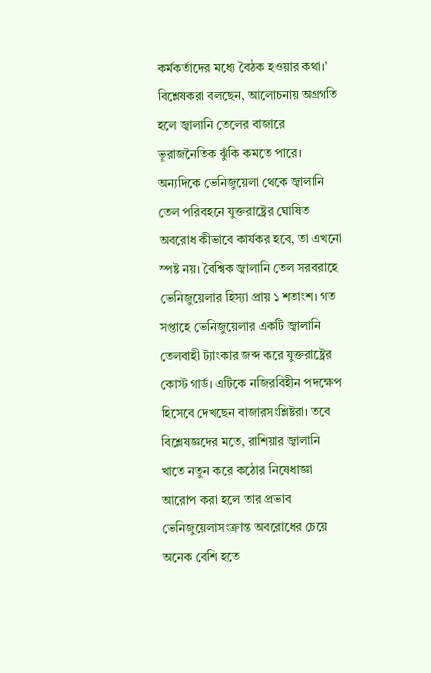কর্মকর্তাদের মধ্যে বৈঠক হওয়ার কথা।’
বিশ্লেষকরা বলছেন, আলোচনায় অগ্রগতি হলে জ্বালানি তেলের বাজারে ভূরাজনৈতিক ঝুঁকি কমতে পারে।
অন্যদিকে ভেনিজুয়েলা থেকে জ্বালানি তেল পরিবহনে যুক্তরাষ্ট্রের ঘোষিত অবরোধ কীভাবে কার্যকর হবে, তা এখনো স্পষ্ট নয়। বৈশ্বিক জ্বালানি তেল সরবরাহে ভেনিজুয়েলার হিস্যা প্রায় ১ শতাংশ। গত সপ্তাহে ভেনিজুয়েলার একটি জ্বালানি তেলবাহী ট্যাংকার জব্দ করে যুক্তরাষ্ট্রের কোস্ট গার্ড। এটিকে নজিরবিহীন পদক্ষেপ হিসেবে দেখছেন বাজারসংশ্লিষ্টরা। তবে বিশ্লেষজ্ঞদের মতে, রাশিয়ার জ্বালানি খাতে নতুন করে কঠোর নিষেধাজ্ঞা আরোপ করা হলে তার প্রভাব ভেনিজুয়েলাসংক্রান্ত অবরোধের চেয়ে অনেক বেশি হতে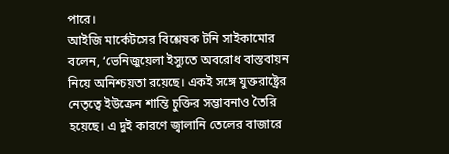পারে।
আইজি মার্কেটসের বিশ্লেষক টনি সাইকামোর বলেন, ‘ভেনিজুয়েলা ইস্যুতে অবরোধ বাস্তবায়ন নিয়ে অনিশ্চয়তা রয়েছে। একই সঙ্গে যুক্তরাষ্ট্রের নেতৃত্বে ইউক্রেন শান্তি চুক্তির সম্ভাবনাও তৈরি হয়েছে। এ দুই কারণে জ্বালানি তেলের বাজারে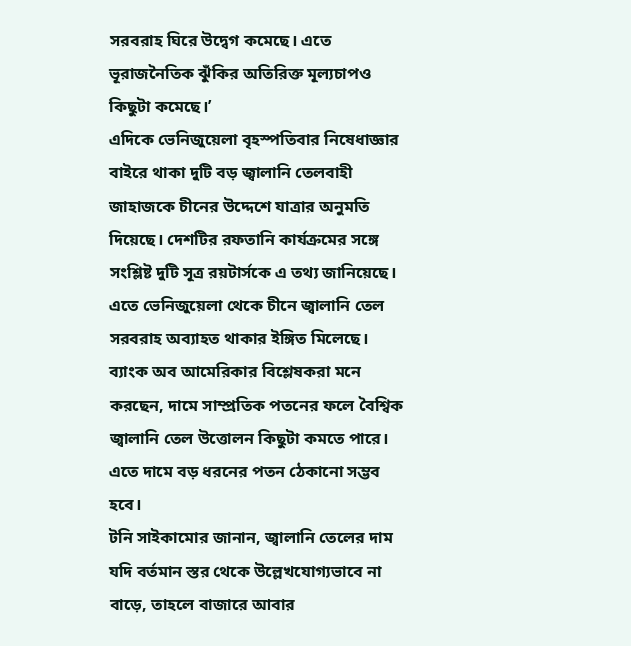সরবরাহ ঘিরে উদ্বেগ কমেছে। এতে ভূরাজনৈতিক ঝুঁকির অতিরিক্ত মূল্যচাপও কিছুটা কমেছে।’
এদিকে ভেনিজুয়েলা বৃহস্পতিবার নিষেধাজ্ঞার বাইরে থাকা দুটি বড় জ্বালানি তেলবাহী জাহাজকে চীনের উদ্দেশে যাত্রার অনুমতি দিয়েছে। দেশটির রফতানি কার্যক্রমের সঙ্গে সংশ্লিষ্ট দুটি সূত্র রয়টার্সকে এ তথ্য জানিয়েছে। এতে ভেনিজুয়েলা থেকে চীনে জ্বালানি তেল সরবরাহ অব্যাহত থাকার ইঙ্গিত মিলেছে।
ব্যাংক অব আমেরিকার বিশ্লেষকরা মনে করছেন, দামে সাম্প্রতিক পতনের ফলে বৈশ্বিক জ্বালানি তেল উত্তোলন কিছুটা কমতে পারে। এতে দামে বড় ধরনের পতন ঠেকানো সম্ভব হবে।
টনি সাইকামোর জানান, জ্বালানি তেলের দাম যদি বর্তমান স্তর থেকে উল্লেখযোগ্যভাবে না বাড়ে, তাহলে বাজারে আবার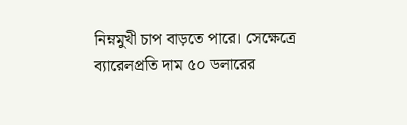নিম্নমুখী চাপ বাড়তে পারে। সেক্ষেত্রে ব্যারেলপ্রতি দাম ৫০ ডলারের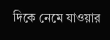দিকে নেমে যাওয়ার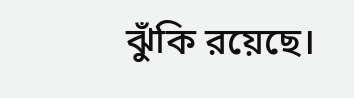ঝুঁকি রয়েছে।